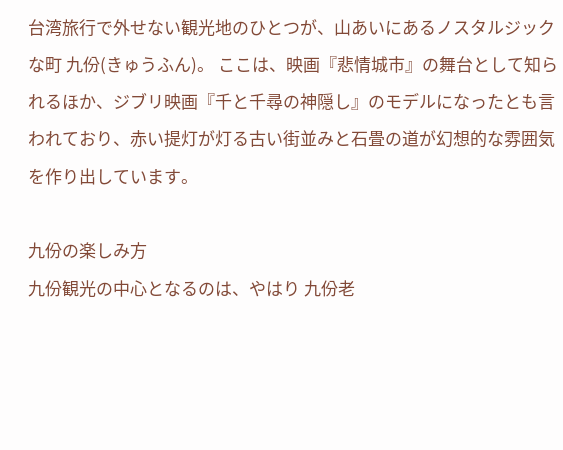台湾旅行で外せない観光地のひとつが、山あいにあるノスタルジックな町 九份(きゅうふん)。 ここは、映画『悲情城市』の舞台として知られるほか、ジブリ映画『千と千尋の神隠し』のモデルになったとも言われており、赤い提灯が灯る古い街並みと石畳の道が幻想的な雰囲気を作り出しています。

九份の楽しみ方
九份観光の中心となるのは、やはり 九份老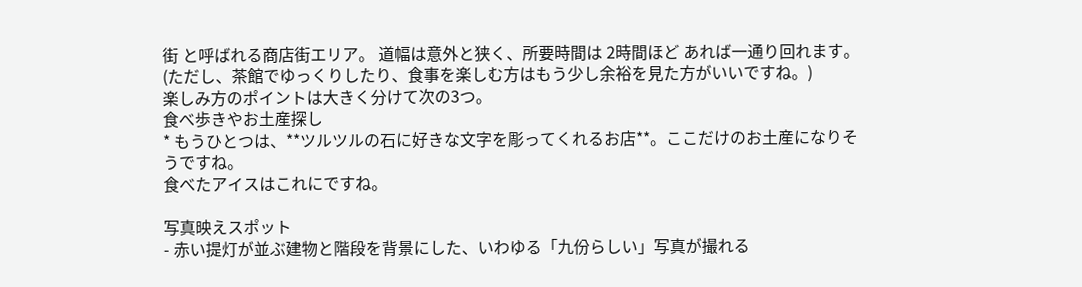街 と呼ばれる商店街エリア。 道幅は意外と狭く、所要時間は 2時間ほど あれば一通り回れます。(ただし、茶館でゆっくりしたり、食事を楽しむ方はもう少し余裕を見た方がいいですね。)
楽しみ方のポイントは大きく分けて次の3つ。
食べ歩きやお土産探し
* もうひとつは、**ツルツルの石に好きな文字を彫ってくれるお店**。ここだけのお土産になりそうですね。
食べたアイスはこれにですね。

写真映えスポット
- 赤い提灯が並ぶ建物と階段を背景にした、いわゆる「九份らしい」写真が撮れる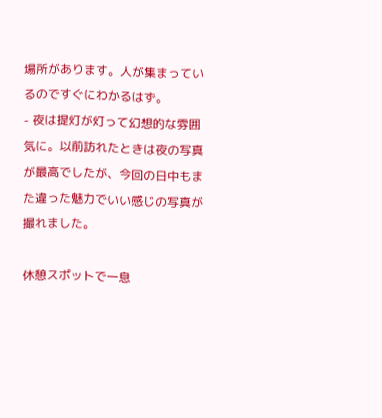場所があります。人が集まっているのですぐにわかるはず。
- 夜は提灯が灯って幻想的な雰囲気に。以前訪れたときは夜の写真が最高でしたが、今回の日中もまた違った魅力でいい感じの写真が撮れました。

休憩スポットで一息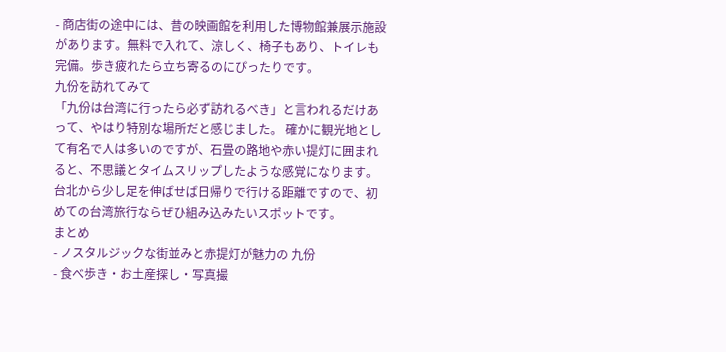- 商店街の途中には、昔の映画館を利用した博物館兼展示施設があります。無料で入れて、涼しく、椅子もあり、トイレも完備。歩き疲れたら立ち寄るのにぴったりです。
九份を訪れてみて
「九份は台湾に行ったら必ず訪れるべき」と言われるだけあって、やはり特別な場所だと感じました。 確かに観光地として有名で人は多いのですが、石畳の路地や赤い提灯に囲まれると、不思議とタイムスリップしたような感覚になります。
台北から少し足を伸ばせば日帰りで行ける距離ですので、初めての台湾旅行ならぜひ組み込みたいスポットです。
まとめ
- ノスタルジックな街並みと赤提灯が魅力の 九份
- 食べ歩き・お土産探し・写真撮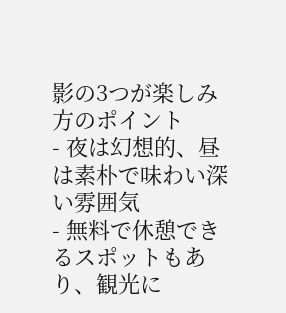影の3つが楽しみ方のポイント
- 夜は幻想的、昼は素朴で味わい深い雰囲気
- 無料で休憩できるスポットもあり、観光に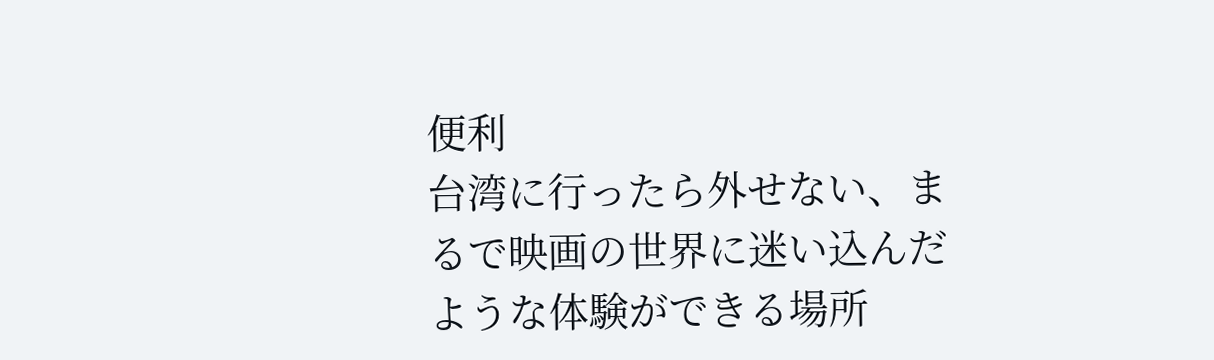便利
台湾に行ったら外せない、まるで映画の世界に迷い込んだような体験ができる場所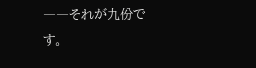――それが九份です。